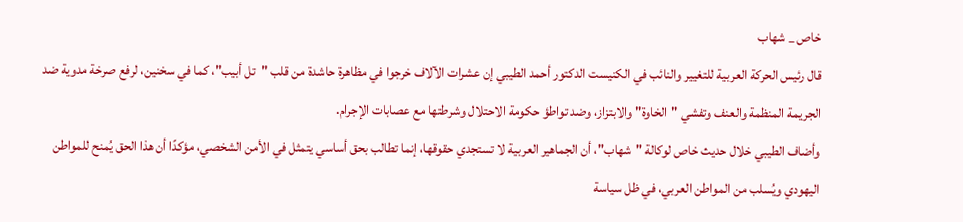خاص _ شهاب
قال رئيس الحركة العربية للتغيير والنائب في الكنيست الدكتور أحمد الطيبي إن عشرات الآلاف خرجوا في مظاهرة حاشدة من قلب "تل أبيب"، كما في سخنين، لرفع صرخة مدوية ضد الجريمة المنظمة والعنف وتفشي "الخاوة" والابتزاز، وضد تواطؤ حكومة الاحتلال وشرطتها مع عصابات الإجرام.
وأضاف الطيبي خلال حديث خاص لوكالة "شهاب"، أن الجماهير العربية لا تستجدي حقوقها، إنما تطالب بحق أساسي يتمثل في الأمن الشخصي، مؤكدًا أن هذا الحق يُمنح للمواطن اليهودي ويُسلب من المواطن العربي، في ظل سياسة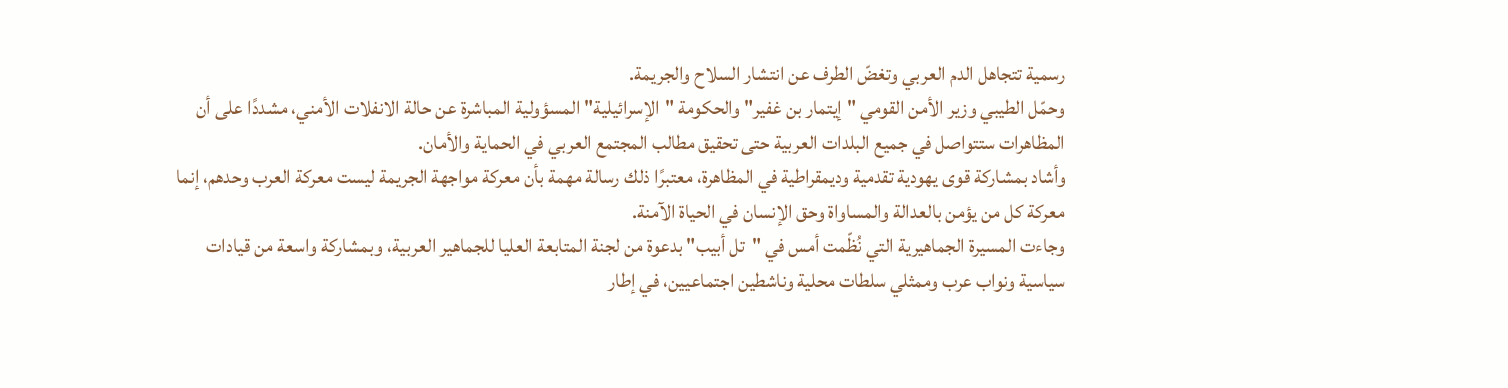رسمية تتجاهل الدم العربي وتغضّ الطرف عن انتشار السلاح والجريمة.
وحمّل الطيبي وزير الأمن القومي "إيتمار بن غفير" والحكومة "الإسرائيلية" المسؤولية المباشرة عن حالة الانفلات الأمني، مشددًا على أن المظاهرات ستتواصل في جميع البلدات العربية حتى تحقيق مطالب المجتمع العربي في الحماية والأمان.
وأشاد بمشاركة قوى يهودية تقدمية وديمقراطية في المظاهرة، معتبرًا ذلك رسالة مهمة بأن معركة مواجهة الجريمة ليست معركة العرب وحدهم، إنما معركة كل من يؤمن بالعدالة والمساواة وحق الإنسان في الحياة الآمنة.
وجاءت المسيرة الجماهيرية التي نُظّمت أمس في "تل أبيب" بدعوة من لجنة المتابعة العليا للجماهير العربية، وبمشاركة واسعة من قيادات سياسية ونواب عرب وممثلي سلطات محلية وناشطين اجتماعيين، في إطار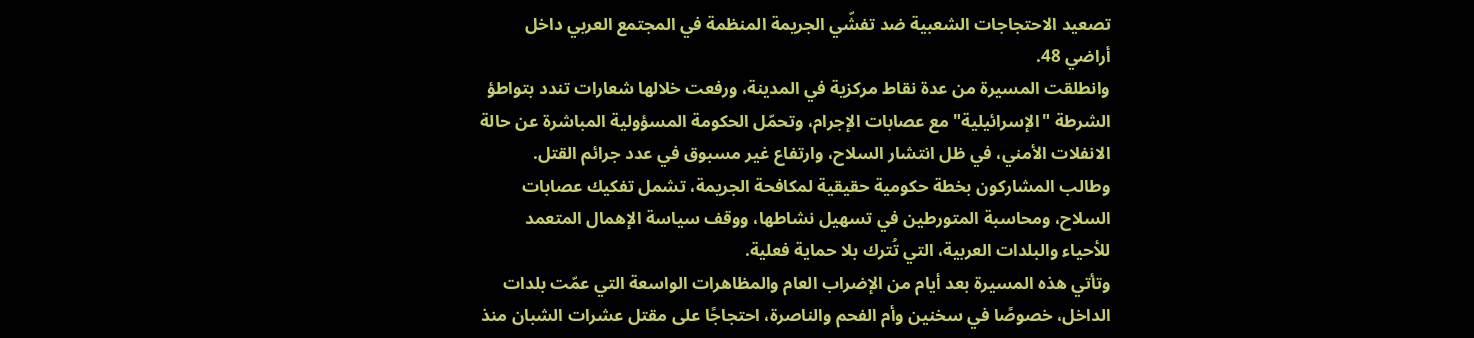تصعيد الاحتجاجات الشعبية ضد تفشّي الجريمة المنظمة في المجتمع العربي داخل أراضي 48.
وانطلقت المسيرة من عدة نقاط مركزية في المدينة، ورفعت خلالها شعارات تندد بتواطؤ الشرطة "الإسرائيلية" مع عصابات الإجرام، وتحمّل الحكومة المسؤولية المباشرة عن حالة الانفلات الأمني، في ظل انتشار السلاح، وارتفاع غير مسبوق في عدد جرائم القتل.
وطالب المشاركون بخطة حكومية حقيقية لمكافحة الجريمة، تشمل تفكيك عصابات السلاح، ومحاسبة المتورطين في تسهيل نشاطها، ووقف سياسة الإهمال المتعمد للأحياء والبلدات العربية، التي تُترك بلا حماية فعلية.
وتأتي هذه المسيرة بعد أيام من الإضراب العام والمظاهرات الواسعة التي عمّت بلدات الداخل، خصوصًا في سخنين وأم الفحم والناصرة، احتجاجًا على مقتل عشرات الشبان منذ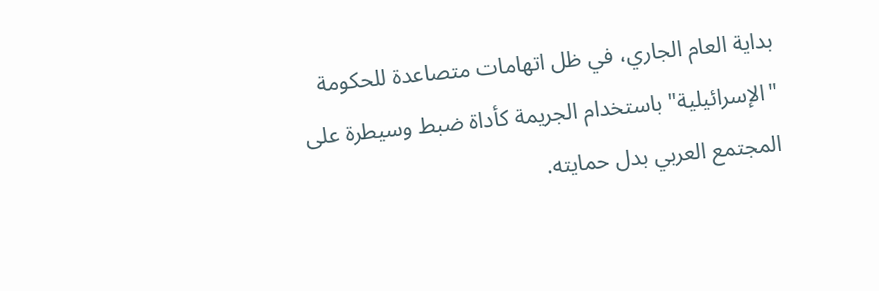بداية العام الجاري، في ظل اتهامات متصاعدة للحكومة "الإسرائيلية" باستخدام الجريمة كأداة ضبط وسيطرة على المجتمع العربي بدل حمايته.